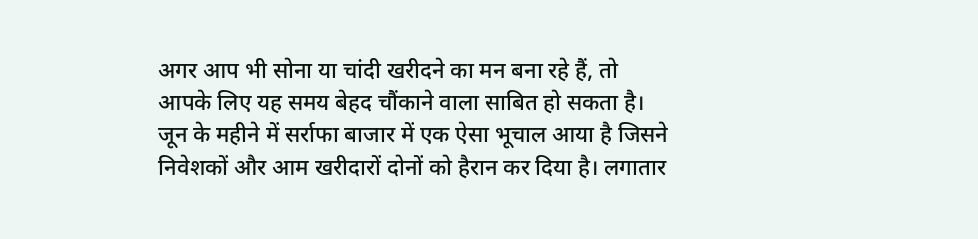अगर आप भी सोना या चांदी खरीदने का मन बना रहे हैं, तो आपके लिए यह समय बेहद चौंकाने वाला साबित हो सकता है। जून के महीने में सर्राफा बाजार में एक ऐसा भूचाल आया है जिसने निवेशकों और आम खरीदारों दोनों को हैरान कर दिया है। लगातार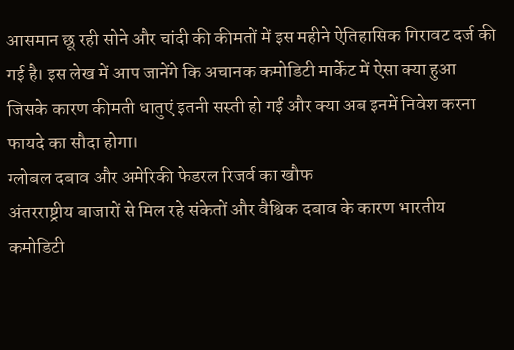आसमान छू रही सोने और चांदी की कीमतों में इस महीने ऐतिहासिक गिरावट दर्ज की गई है। इस लेख में आप जानेंगे कि अचानक कमोडिटी मार्केट में ऐसा क्या हुआ जिसके कारण कीमती धातुएं इतनी सस्ती हो गईं और क्या अब इनमें निवेश करना फायदे का सौदा होगा।
ग्लोबल दबाव और अमेरिकी फेडरल रिजर्व का खौफ
अंतरराष्ट्रीय बाजारों से मिल रहे संकेतों और वैश्विक दबाव के कारण भारतीय कमोडिटी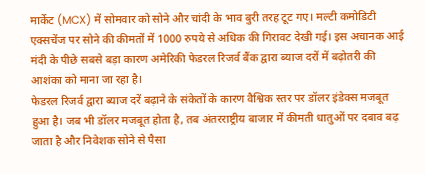मार्केट (MCX) में सोमवार को सोने और चांदी के भाव बुरी तरह टूट गए। मल्टी कमोडिटी एक्सचेंज पर सोने की कीमतों में 1000 रुपये से अधिक की गिरावट देखी गई। इस अचानक आई मंदी के पीछे सबसे बड़ा कारण अमेरिकी फेडरल रिजर्व बैंक द्वारा ब्याज दरों में बढ़ोतरी की आशंका को माना जा रहा है।
फेडरल रिजर्व द्वारा ब्याज दरें बढ़ाने के संकेतों के कारण वैश्विक स्तर पर डॉलर इंडेक्स मजबूत हुआ है। जब भी डॉलर मजबूत होता है, तब अंतरराष्ट्रीय बाजार में कीमती धातुओं पर दबाव बढ़ जाता है और निवेशक सोने से पैसा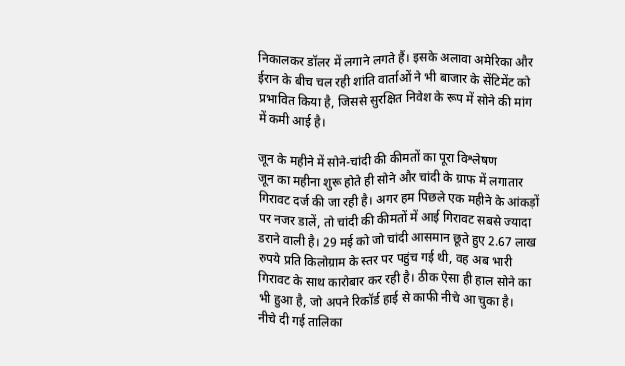निकालकर डॉलर में लगाने लगते हैं। इसके अलावा अमेरिका और ईरान के बीच चल रही शांति वार्ताओं ने भी बाजार के सेंटिमेंट को प्रभावित किया है, जिससे सुरक्षित निवेश के रूप में सोने की मांग में कमी आई है।

जून के महीने में सोने-चांदी की कीमतों का पूरा विश्लेषण
जून का महीना शुरू होते ही सोने और चांदी के ग्राफ में लगातार गिरावट दर्ज की जा रही है। अगर हम पिछले एक महीने के आंकड़ों पर नजर डालें, तो चांदी की कीमतों में आई गिरावट सबसे ज्यादा डराने वाली है। 29 मई को जो चांदी आसमान छूते हुए 2.67 लाख रुपये प्रति किलोग्राम के स्तर पर पहुंच गई थी, वह अब भारी गिरावट के साथ कारोबार कर रही है। ठीक ऐसा ही हाल सोने का भी हुआ है, जो अपने रिकॉर्ड हाई से काफी नीचे आ चुका है।
नीचे दी गई तालिका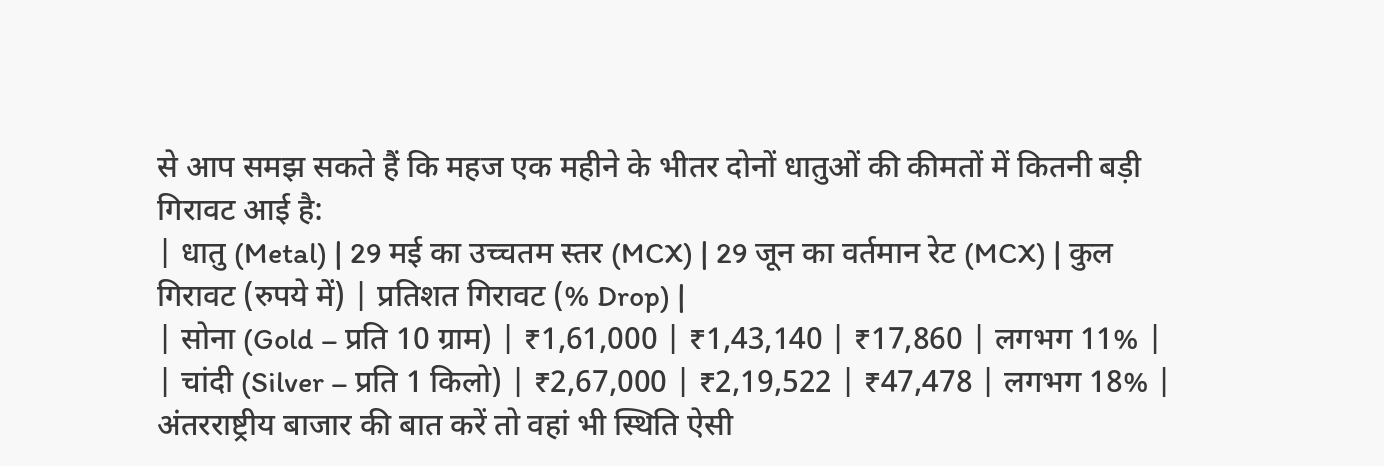से आप समझ सकते हैं कि महज एक महीने के भीतर दोनों धातुओं की कीमतों में कितनी बड़ी गिरावट आई है:
| धातु (Metal) | 29 मई का उच्चतम स्तर (MCX) | 29 जून का वर्तमान रेट (MCX) | कुल गिरावट (रुपये में) | प्रतिशत गिरावट (% Drop) |
| सोना (Gold – प्रति 10 ग्राम) | ₹1,61,000 | ₹1,43,140 | ₹17,860 | लगभग 11% |
| चांदी (Silver – प्रति 1 किलो) | ₹2,67,000 | ₹2,19,522 | ₹47,478 | लगभग 18% |
अंतरराष्ट्रीय बाजार की बात करें तो वहां भी स्थिति ऐसी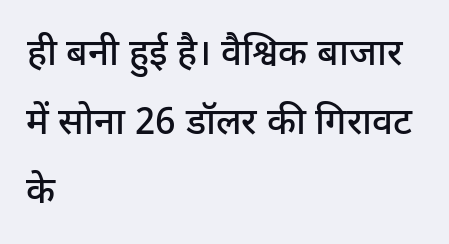ही बनी हुई है। वैश्विक बाजार में सोना 26 डॉलर की गिरावट के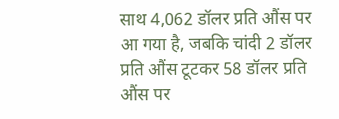साथ 4,062 डॉलर प्रति औंस पर आ गया है, जबकि चांदी 2 डॉलर प्रति औंस टूटकर 58 डॉलर प्रति औंस पर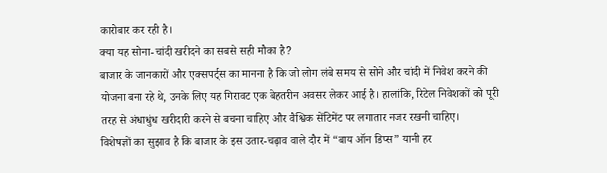कारोबार कर रही है।
क्या यह सोना-चांदी खरीदने का सबसे सही मौका है?
बाजार के जानकारों और एक्सपर्ट्स का मानना है कि जो लोग लंबे समय से सोने और चांदी में निवेश करने की योजना बना रहे थे, उनके लिए यह गिरावट एक बेहतरीन अवसर लेकर आई है। हालांकि, रिटेल निवेशकों को पूरी तरह से अंधाधुंध खरीदारी करने से बचना चाहिए और वैश्विक सेंटिमेंट पर लगातार नजर रखनी चाहिए।
विशेषज्ञों का सुझाव है कि बाजार के इस उतार-चढ़ाव वाले दौर में “बाय ऑन डिप्स” यानी हर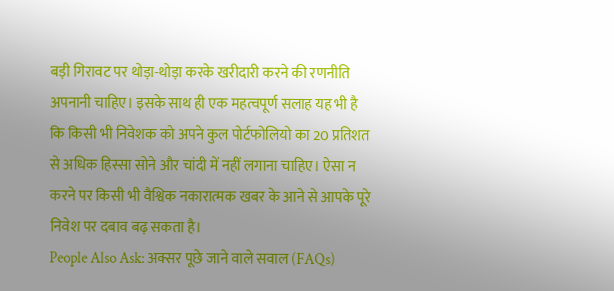बड़ी गिरावट पर थोड़ा-थोड़ा करके खरीदारी करने की रणनीति अपनानी चाहिए। इसके साथ ही एक महत्वपूर्ण सलाह यह भी है कि किसी भी निवेशक को अपने कुल पोर्टफोलियो का 20 प्रतिशत से अधिक हिस्सा सोने और चांदी में नहीं लगाना चाहिए। ऐसा न करने पर किसी भी वैश्विक नकारात्मक खबर के आने से आपके पूरे निवेश पर दबाव बढ़ सकता है।
People Also Ask: अक्सर पूछे जाने वाले सवाल (FAQs)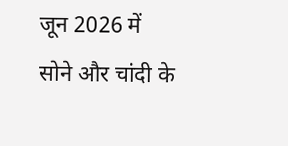जून 2026 में सोने और चांदी के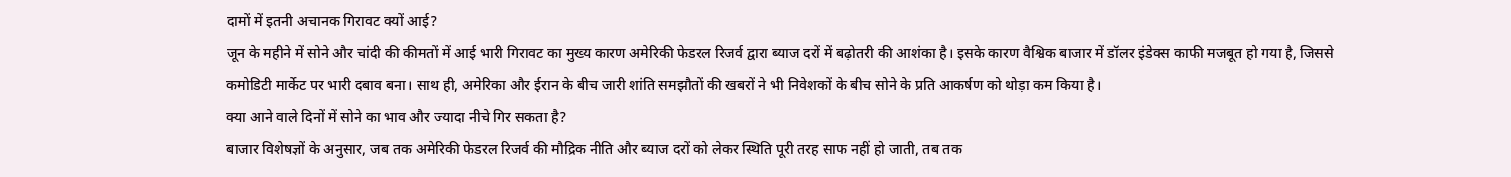दामों में इतनी अचानक गिरावट क्यों आई?
जून के महीने में सोने और चांदी की कीमतों में आई भारी गिरावट का मुख्य कारण अमेरिकी फेडरल रिजर्व द्वारा ब्याज दरों में बढ़ोतरी की आशंका है। इसके कारण वैश्विक बाजार में डॉलर इंडेक्स काफी मजबूत हो गया है, जिससे कमोडिटी मार्केट पर भारी दबाव बना। साथ ही, अमेरिका और ईरान के बीच जारी शांति समझौतों की खबरों ने भी निवेशकों के बीच सोने के प्रति आकर्षण को थोड़ा कम किया है।
क्या आने वाले दिनों में सोने का भाव और ज्यादा नीचे गिर सकता है?
बाजार विशेषज्ञों के अनुसार, जब तक अमेरिकी फेडरल रिजर्व की मौद्रिक नीति और ब्याज दरों को लेकर स्थिति पूरी तरह साफ नहीं हो जाती, तब तक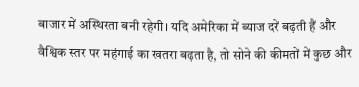बाजार में अस्थिरता बनी रहेगी। यदि अमेरिका में ब्याज दरें बढ़ती हैं और वैश्विक स्तर पर महंगाई का खतरा बढ़ता है, तो सोने की कीमतों में कुछ और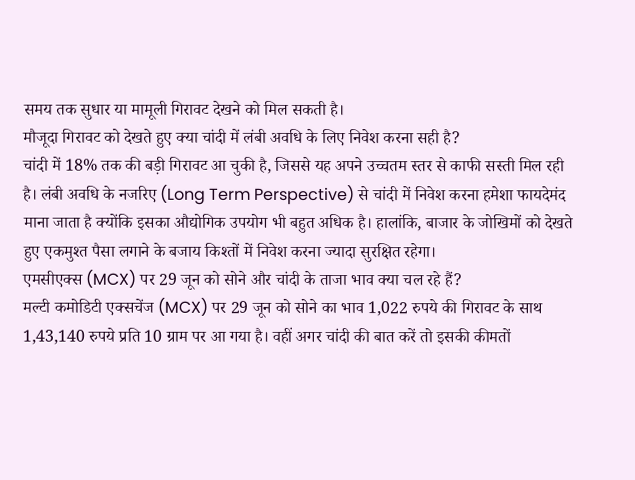समय तक सुधार या मामूली गिरावट देखने को मिल सकती है।
मौजूदा गिरावट को देखते हुए क्या चांदी में लंबी अवधि के लिए निवेश करना सही है?
चांदी में 18% तक की बड़ी गिरावट आ चुकी है, जिससे यह अपने उच्चतम स्तर से काफी सस्ती मिल रही है। लंबी अवधि के नजरिए (Long Term Perspective) से चांदी में निवेश करना हमेशा फायदेमंद माना जाता है क्योंकि इसका औद्योगिक उपयोग भी बहुत अधिक है। हालांकि, बाजार के जोखिमों को देखते हुए एकमुश्त पैसा लगाने के बजाय किश्तों में निवेश करना ज्यादा सुरक्षित रहेगा।
एमसीएक्स (MCX) पर 29 जून को सोने और चांदी के ताजा भाव क्या चल रहे हैं?
मल्टी कमोडिटी एक्सचेंज (MCX) पर 29 जून को सोने का भाव 1,022 रुपये की गिरावट के साथ 1,43,140 रुपये प्रति 10 ग्राम पर आ गया है। वहीं अगर चांदी की बात करें तो इसकी कीमतों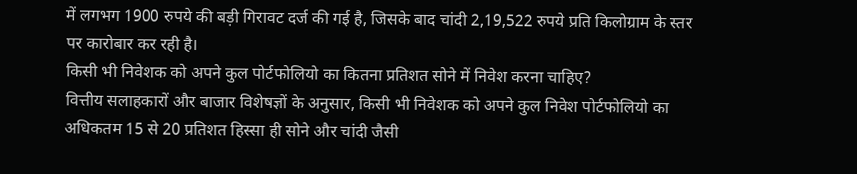में लगभग 1900 रुपये की बड़ी गिरावट दर्ज की गई है, जिसके बाद चांदी 2,19,522 रुपये प्रति किलोग्राम के स्तर पर कारोबार कर रही है।
किसी भी निवेशक को अपने कुल पोर्टफोलियो का कितना प्रतिशत सोने में निवेश करना चाहिए?
वित्तीय सलाहकारों और बाजार विशेषज्ञों के अनुसार, किसी भी निवेशक को अपने कुल निवेश पोर्टफोलियो का अधिकतम 15 से 20 प्रतिशत हिस्सा ही सोने और चांदी जैसी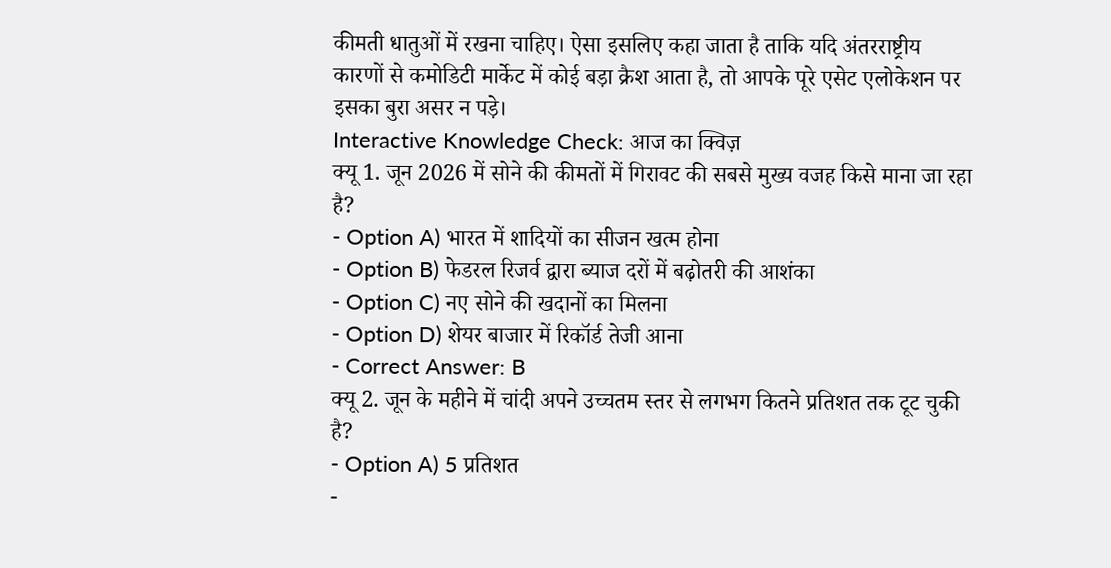कीमती धातुओं में रखना चाहिए। ऐसा इसलिए कहा जाता है ताकि यदि अंतरराष्ट्रीय कारणों से कमोडिटी मार्केट में कोई बड़ा क्रैश आता है, तो आपके पूरे एसेट एलोकेशन पर इसका बुरा असर न पड़े।
Interactive Knowledge Check: आज का क्विज़
क्यू 1. जून 2026 में सोने की कीमतों में गिरावट की सबसे मुख्य वजह किसे माना जा रहा है?
- Option A) भारत में शादियों का सीजन खत्म होना
- Option B) फेडरल रिजर्व द्वारा ब्याज दरों में बढ़ोतरी की आशंका
- Option C) नए सोने की खदानों का मिलना
- Option D) शेयर बाजार में रिकॉर्ड तेजी आना
- Correct Answer: B
क्यू 2. जून के महीने में चांदी अपने उच्चतम स्तर से लगभग कितने प्रतिशत तक टूट चुकी है?
- Option A) 5 प्रतिशत
-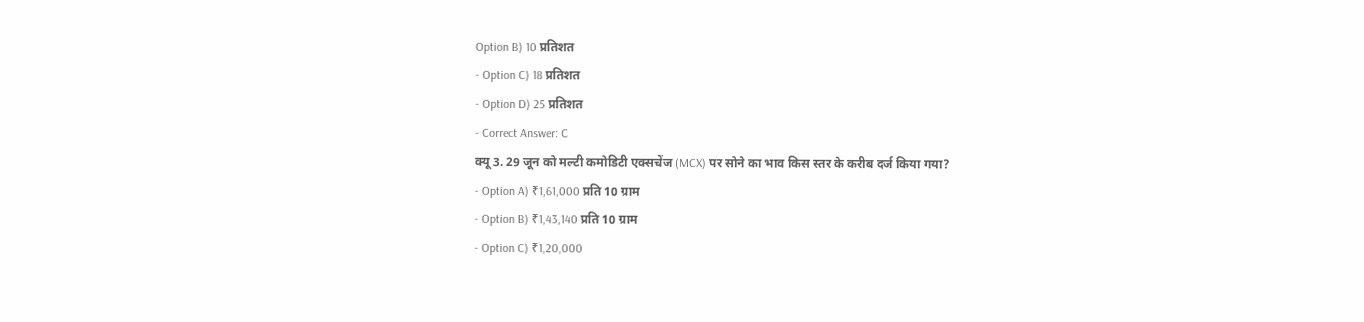Option B) 10 प्रतिशत
- Option C) 18 प्रतिशत
- Option D) 25 प्रतिशत
- Correct Answer: C
क्यू 3. 29 जून को मल्टी कमोडिटी एक्सचेंज (MCX) पर सोने का भाव किस स्तर के करीब दर्ज किया गया?
- Option A) ₹1,61,000 प्रति 10 ग्राम
- Option B) ₹1,43,140 प्रति 10 ग्राम
- Option C) ₹1,20,000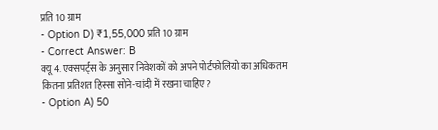प्रति 10 ग्राम
- Option D) ₹1,55,000 प्रति 10 ग्राम
- Correct Answer: B
क्यू 4. एक्सपर्ट्स के अनुसार निवेशकों को अपने पोर्टफोलियो का अधिकतम कितना प्रतिशत हिस्सा सोने-चांदी में रखना चाहिए?
- Option A) 50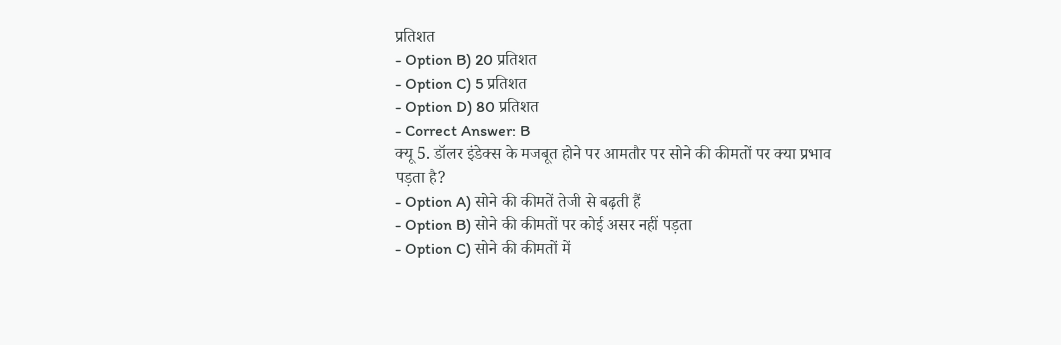प्रतिशत
- Option B) 20 प्रतिशत
- Option C) 5 प्रतिशत
- Option D) 80 प्रतिशत
- Correct Answer: B
क्यू 5. डॉलर इंडेक्स के मजबूत होने पर आमतौर पर सोने की कीमतों पर क्या प्रभाव पड़ता है?
- Option A) सोने की कीमतें तेजी से बढ़ती हैं
- Option B) सोने की कीमतों पर कोई असर नहीं पड़ता
- Option C) सोने की कीमतों में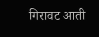गिरावट आती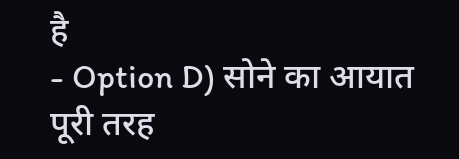है
- Option D) सोने का आयात पूरी तरह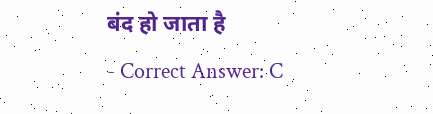बंद हो जाता है
- Correct Answer: C